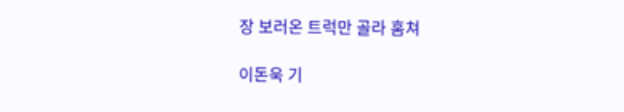장 보러온 트럭만 골라 훔쳐

이돈욱 기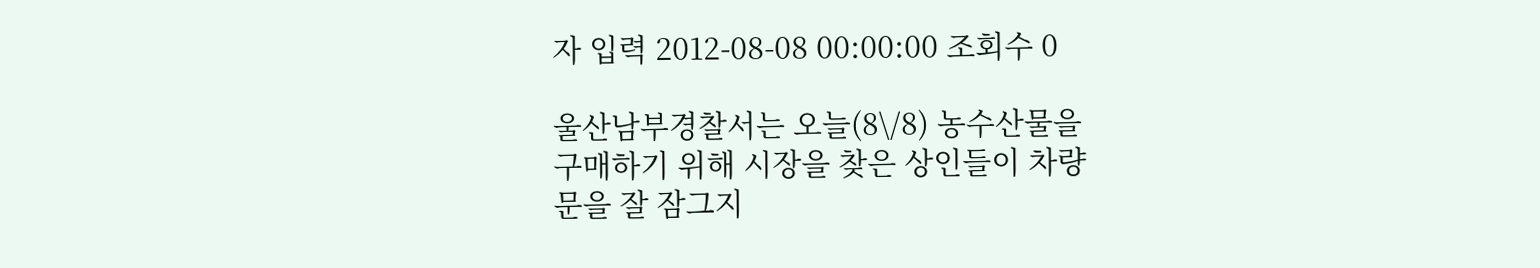자 입력 2012-08-08 00:00:00 조회수 0

울산남부경찰서는 오늘(8\/8) 농수산물을
구매하기 위해 시장을 찾은 상인들이 차량
문을 잘 잠그지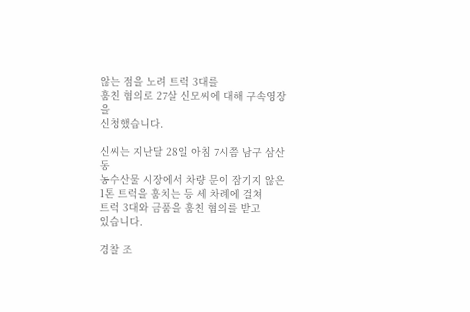않는 점을 노려 트럭 3대를
훔친 혐의로 27살 신모씨에 대해 구속영장을
신청했습니다.

신씨는 지난달 28일 아침 7시쯤 남구 삼산동
농수산물 시장에서 차량 문이 잠기지 않은
1톤 트럭을 훔치는 등 세 차례에 걸쳐
트럭 3대와 금품을 훔친 혐의를 받고
있습니다.

경찰 조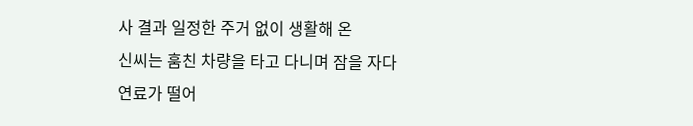사 결과 일정한 주거 없이 생활해 온
신씨는 훔친 차량을 타고 다니며 잠을 자다
연료가 떨어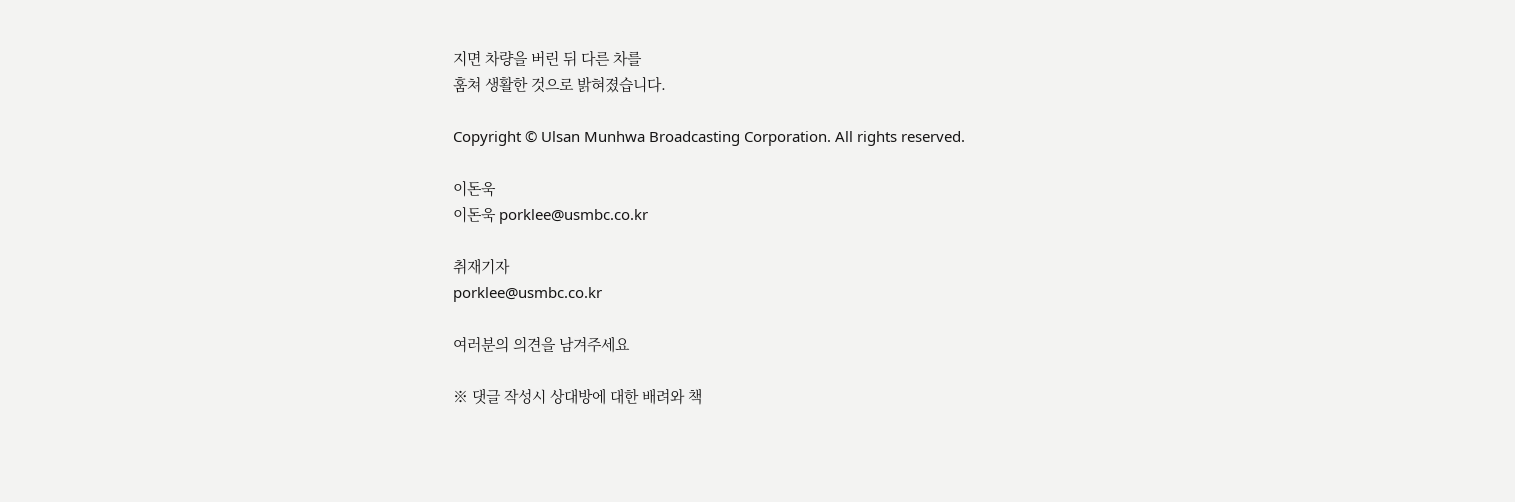지면 차량을 버린 뒤 다른 차를
훔쳐 생활한 것으로 밝혀졌습니다.

Copyright © Ulsan Munhwa Broadcasting Corporation. All rights reserved.

이돈욱
이돈욱 porklee@usmbc.co.kr

취재기자
porklee@usmbc.co.kr

여러분의 의견을 남겨주세요

※ 댓글 작성시 상대방에 대한 배려와 책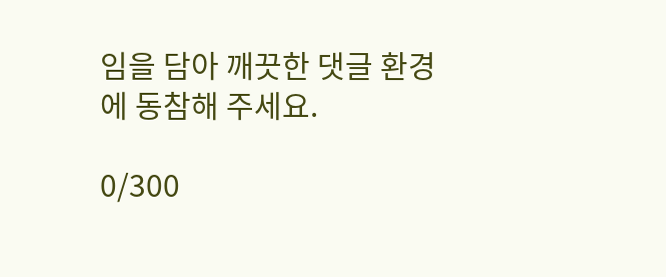임을 담아 깨끗한 댓글 환경에 동참해 주세요.

0/300